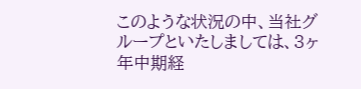このような状況の中、当社グループといたしましては、3ヶ年中期経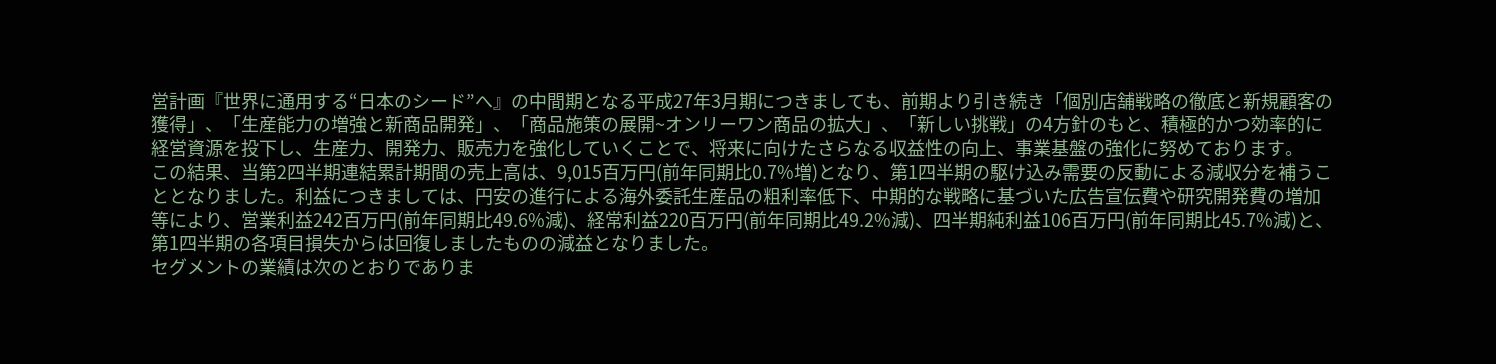営計画『世界に通用する“日本のシード”へ』の中間期となる平成27年3月期につきましても、前期より引き続き「個別店舗戦略の徹底と新規顧客の獲得」、「生産能力の増強と新商品開発」、「商品施策の展開~オンリーワン商品の拡大」、「新しい挑戦」の4方針のもと、積極的かつ効率的に経営資源を投下し、生産力、開発力、販売力を強化していくことで、将来に向けたさらなる収益性の向上、事業基盤の強化に努めております。
この結果、当第2四半期連結累計期間の売上高は、9,015百万円(前年同期比0.7%増)となり、第1四半期の駆け込み需要の反動による減収分を補うこととなりました。利益につきましては、円安の進行による海外委託生産品の粗利率低下、中期的な戦略に基づいた広告宣伝費や研究開発費の増加等により、営業利益242百万円(前年同期比49.6%減)、経常利益220百万円(前年同期比49.2%減)、四半期純利益106百万円(前年同期比45.7%減)と、第1四半期の各項目損失からは回復しましたものの減益となりました。
セグメントの業績は次のとおりでありま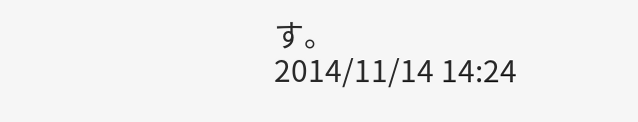す。
2014/11/14 14:24